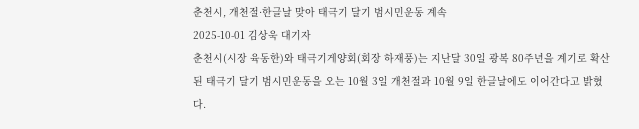춘천시, 개천절·한글날 맞아 태극기 달기 범시민운동 계속
2025-10-01 김상욱 대기자
춘천시(시장 육동한)와 태극기게양회(회장 하재풍)는 지난달 30일 광복 80주년을 계기로 확산된 태극기 달기 범시민운동을 오는 10월 3일 개천절과 10월 9일 한글날에도 이어간다고 밝혔다.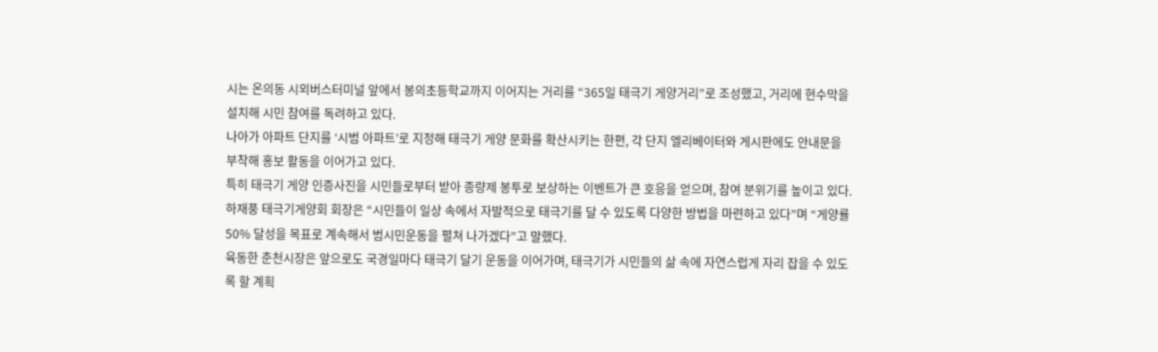시는 온의동 시외버스터미널 앞에서 봉의초등학교까지 이어지는 거리를 “365일 태극기 게양거리”로 조성했고, 거리에 현수막을 설치해 시민 참여를 독려하고 있다.
나아가 아파트 단지를 ‘시범 아파트’로 지정해 태극기 게양 문화를 확산시키는 한편, 각 단지 엘리베이터와 게시판에도 안내문을 부착해 홍보 활동을 이어가고 있다.
특히 태극기 게양 인증사진을 시민들로부터 받아 종량제 봉투로 보상하는 이벤트가 큰 호응을 얻으며, 참여 분위기를 높이고 있다.
하재풍 태극기게양회 회장은 “시민들이 일상 속에서 자발적으로 태극기를 달 수 있도록 다양한 방법을 마련하고 있다”며 “게양률 50% 달성을 목표로 계속해서 범시민운동을 펼쳐 나가겠다”고 말했다.
육동한 춘천시장은 앞으로도 국경일마다 태극기 달기 운동을 이어가며, 태극기가 시민들의 삶 속에 자연스럽게 자리 잡을 수 있도록 할 계획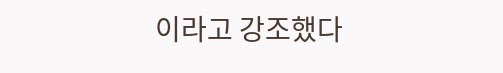이라고 강조했다